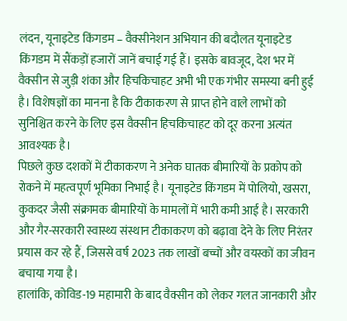लंदन, यूनाइटेड किंगडम – वैक्सीनेशन अभियान की बदौलत यूनाइटेड किंगडम में सैंकड़ों हजारों जानें बचाई गई हैं। इसके बावजूद, देश भर में वैक्सीन से जुड़ी शंका और हिचकिचाहट अभी भी एक गंभीर समस्या बनी हुई है। विशेषज्ञों का मानना है कि टीकाकरण से प्राप्त होने वाले लाभों को सुनिश्चित करने के लिए इस वैक्सीन हिचकिचाहट को दूर करना अत्यंत आवश्यक है।
पिछले कुछ दशकों में टीकाकरण ने अनेक घातक बीमारियों के प्रकोप को रोकने में महत्वपूर्ण भूमिका निभाई है। यूनाइटेड किंगडम में पोलियो, खसरा, कुकदर जैसी संक्रामक बीमारियों के मामलों में भारी कमी आई है। सरकारी और गैर-सरकारी स्वास्थ्य संस्थान टीकाकरण को बढ़ावा देने के लिए निरंतर प्रयास कर रहे हैं, जिससे वर्ष 2023 तक लाखों बच्चों और वयस्कों का जीवन बचाया गया है।
हालांकि, कोविड-19 महामारी के बाद वैक्सीन को लेकर गलत जानकारी और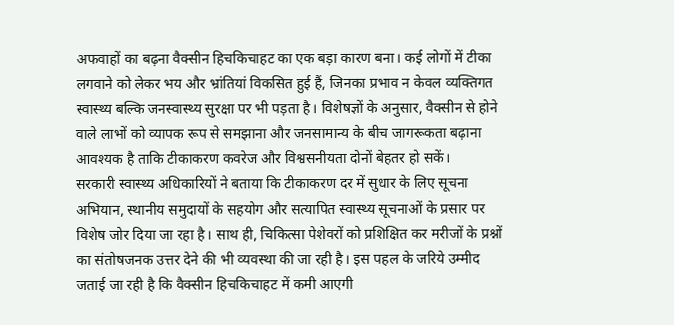अफवाहों का बढ़ना वैक्सीन हिचकिचाहट का एक बड़ा कारण बना। कई लोगों में टीका लगवाने को लेकर भय और भ्रांतियां विकसित हुई हैं, जिनका प्रभाव न केवल व्यक्तिगत स्वास्थ्य बल्कि जनस्वास्थ्य सुरक्षा पर भी पड़ता है। विशेषज्ञों के अनुसार, वैक्सीन से होने वाले लाभों को व्यापक रूप से समझाना और जनसामान्य के बीच जागरूकता बढ़ाना आवश्यक है ताकि टीकाकरण कवरेज और विश्वसनीयता दोनों बेहतर हो सकें।
सरकारी स्वास्थ्य अधिकारियों ने बताया कि टीकाकरण दर में सुधार के लिए सूचना अभियान, स्थानीय समुदायों के सहयोग और सत्यापित स्वास्थ्य सूचनाओं के प्रसार पर विशेष जोर दिया जा रहा है। साथ ही, चिकित्सा पेशेवरों को प्रशिक्षित कर मरीजों के प्रश्नों का संतोषजनक उत्तर देने की भी व्यवस्था की जा रही है। इस पहल के जरिये उम्मीद जताई जा रही है कि वैक्सीन हिचकिचाहट में कमी आएगी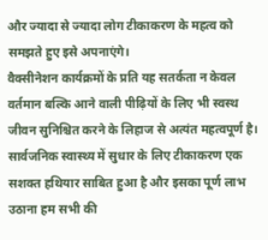और ज्यादा से ज्यादा लोग टीकाकरण के महत्व को समझते हुए इसे अपनाएंगे।
वैक्सीनेशन कार्यक्रमों के प्रति यह सतर्कता न केवल वर्तमान बल्कि आने वाली पीढ़ियों के लिए भी स्वस्थ जीवन सुनिश्चित करने के लिहाज से अत्यंत महत्वपूर्ण है। सार्वजनिक स्वास्थ्य में सुधार के लिए टीकाकरण एक सशक्त हथियार साबित हुआ है और इसका पूर्ण लाभ उठाना हम सभी की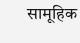सामूहिक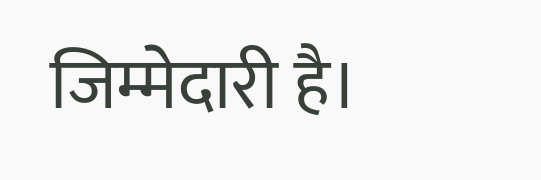जिम्मेदारी है।